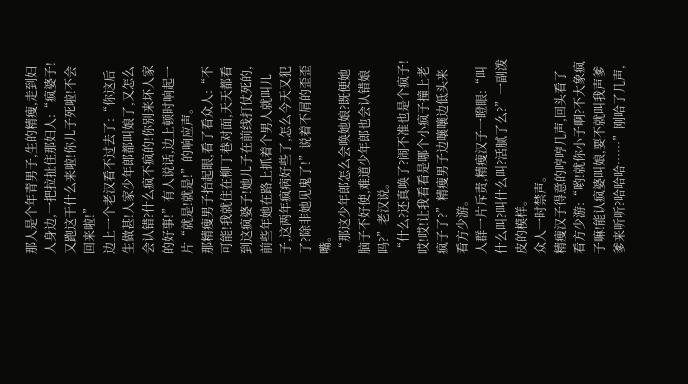那人是个年青男子,生的精瘦,走到妇人身边,一把拉扯住那妇人:“疯婆子!又跑这干什么来啦!你儿子死啦!不会回来啦!”
边上一个老汉看不过去了:“你这后生做甚!人家少年郎都叫娘了,又怎么会认错?什么疯不疯的!你别来坏人家的好事!”有人说话,边上顿时响起一片“就是!就是!”的响应声。
那精瘦男子抬起眼,看了看众人:“不可能!我就住在柳丁巷对面,天天都看到这疯婆子!她儿子在前线打仗死的,前些年她在路上抓着个男人就叫儿子,这两年疯病好些了,怎么今天又犯了?除非她见鬼了!”说着不屑的歪歪嘴。
“那这少年郎怎么会唤她娘?既便她脑子不好使,难道少年郎也会认错娘吗?”老汉说。
“什么?还真唤了?闹不准也是个疯子!哎!哎!让我看看是哪个小疯子撞上老疯子了?”精瘦男子边嚷嚷边低头来看方少游。
人群一片斥责,精瘦汉子一瞪眼:“叫什么叫?叫什么叫?活腻了么?”一副泼皮的模样。
众人一时禁声。
精瘦汉子得意的哼哼几声,回头看了看方少游:“哟!就你小子啊?不大象疯子嘛!能认疯婆叫娘,要不就叫我声爹爹来听听?哈哈哈……”刚哈了几声,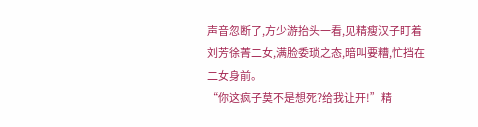声音忽断了,方少游抬头一看,见精瘦汉子盯着刘芳徐菁二女,满脸委琐之态,暗叫要糟,忙挡在二女身前。
“你这疯子莫不是想死?给我让开!”精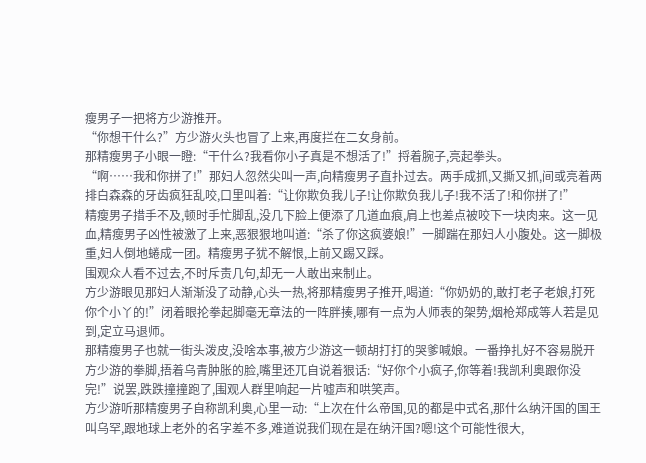瘦男子一把将方少游推开。
“你想干什么?”方少游火头也冒了上来,再度拦在二女身前。
那精瘦男子小眼一瞪:“干什么?我看你小子真是不想活了!”捋着腕子,亮起拳头。
“啊……我和你拼了!”那妇人忽然尖叫一声,向精瘦男子直扑过去。两手成抓,又撕又抓,间或亮着两排白森森的牙齿疯狂乱咬,口里叫着:“让你欺负我儿子!让你欺负我儿子!我不活了!和你拼了!”
精瘦男子措手不及,顿时手忙脚乱,没几下脸上便添了几道血痕,肩上也差点被咬下一块肉来。这一见血,精瘦男子凶性被激了上来,恶狠狠地叫道:“杀了你这疯婆娘!”一脚踹在那妇人小腹处。这一脚极重,妇人倒地蜷成一团。精瘦男子犹不解恨,上前又踢又踩。
围观众人看不过去,不时斥责几句,却无一人敢出来制止。
方少游眼见那妇人渐渐没了动静,心头一热,将那精瘦男子推开,喝道:“你奶奶的,敢打老子老娘,打死你个小丫的!”闭着眼抡拳起脚毫无章法的一阵胖揍,哪有一点为人师表的架势,烟枪郑成等人若是见到,定立马退师。
那精瘦男子也就一街头泼皮,没啥本事,被方少游这一顿胡打打的哭爹喊娘。一番挣扎好不容易脱开方少游的拳脚,捂着乌青肿胀的脸,嘴里还兀自说着狠话:“好你个小疯子,你等着!我凯利奥跟你没完!”说罢,跌跌撞撞跑了,围观人群里响起一片嘘声和哄笑声。
方少游听那精瘦男子自称凯利奥,心里一动:“上次在什么帝国,见的都是中式名,那什么纳汗国的国王叫乌罕,跟地球上老外的名字差不多,难道说我们现在是在纳汗国?嗯!这个可能性很大,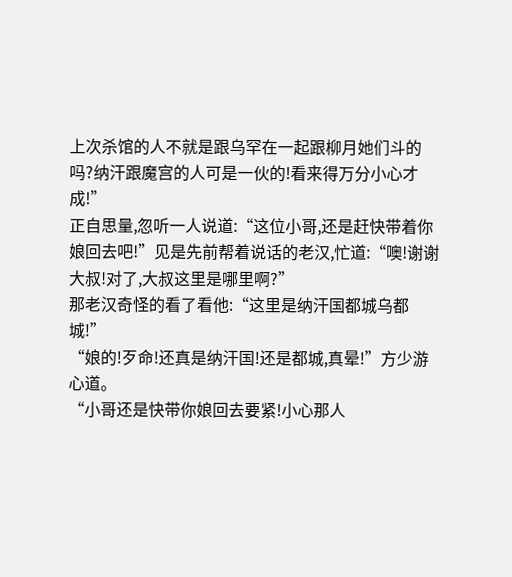上次杀馆的人不就是跟乌罕在一起跟柳月她们斗的吗?纳汗跟魔宫的人可是一伙的!看来得万分小心才成!”
正自思量,忽听一人说道:“这位小哥,还是赶快带着你娘回去吧!”见是先前帮着说话的老汉,忙道:“噢!谢谢大叔!对了,大叔这里是哪里啊?”
那老汉奇怪的看了看他:“这里是纳汗国都城乌都城!”
“娘的!歹命!还真是纳汗国!还是都城,真晕!”方少游心道。
“小哥还是快带你娘回去要紧!小心那人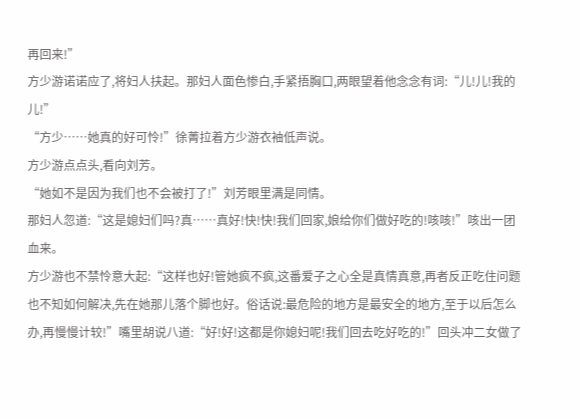再回来!”
方少游诺诺应了,将妇人扶起。那妇人面色惨白,手紧捂胸口,两眼望着他念念有词:“儿!儿!我的儿!”
“方少……她真的好可怜!”徐菁拉着方少游衣袖低声说。
方少游点点头,看向刘芳。
“她如不是因为我们也不会被打了!”刘芳眼里满是同情。
那妇人忽道:“这是媳妇们吗?真……真好!快!快!我们回家,娘给你们做好吃的!咳咳!”咳出一团血来。
方少游也不禁怜意大起:“这样也好!管她疯不疯,这番爱子之心全是真情真意,再者反正吃住问题也不知如何解决,先在她那儿落个脚也好。俗话说:最危险的地方是最安全的地方,至于以后怎么办,再慢慢计较!”嘴里胡说八道:“好!好!这都是你媳妇呢!我们回去吃好吃的!”回头冲二女做了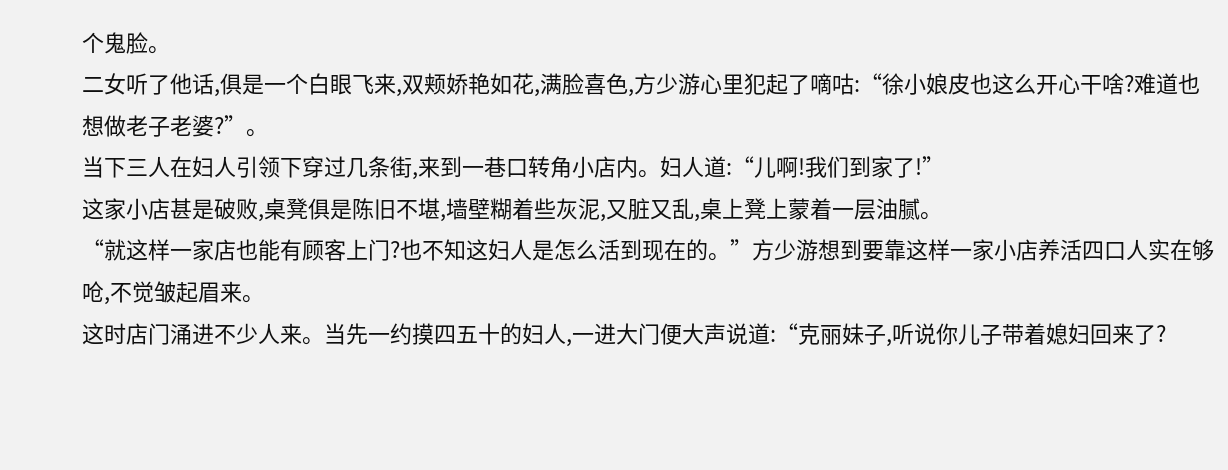个鬼脸。
二女听了他话,俱是一个白眼飞来,双颊娇艳如花,满脸喜色,方少游心里犯起了嘀咕:“徐小娘皮也这么开心干啥?难道也想做老子老婆?”。
当下三人在妇人引领下穿过几条街,来到一巷口转角小店内。妇人道:“儿啊!我们到家了!”
这家小店甚是破败,桌凳俱是陈旧不堪,墙壁糊着些灰泥,又脏又乱,桌上凳上蒙着一层油腻。
“就这样一家店也能有顾客上门?也不知这妇人是怎么活到现在的。”方少游想到要靠这样一家小店养活四口人实在够呛,不觉皱起眉来。
这时店门涌进不少人来。当先一约摸四五十的妇人,一进大门便大声说道:“克丽妹子,听说你儿子带着媳妇回来了?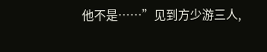他不是……”见到方少游三人,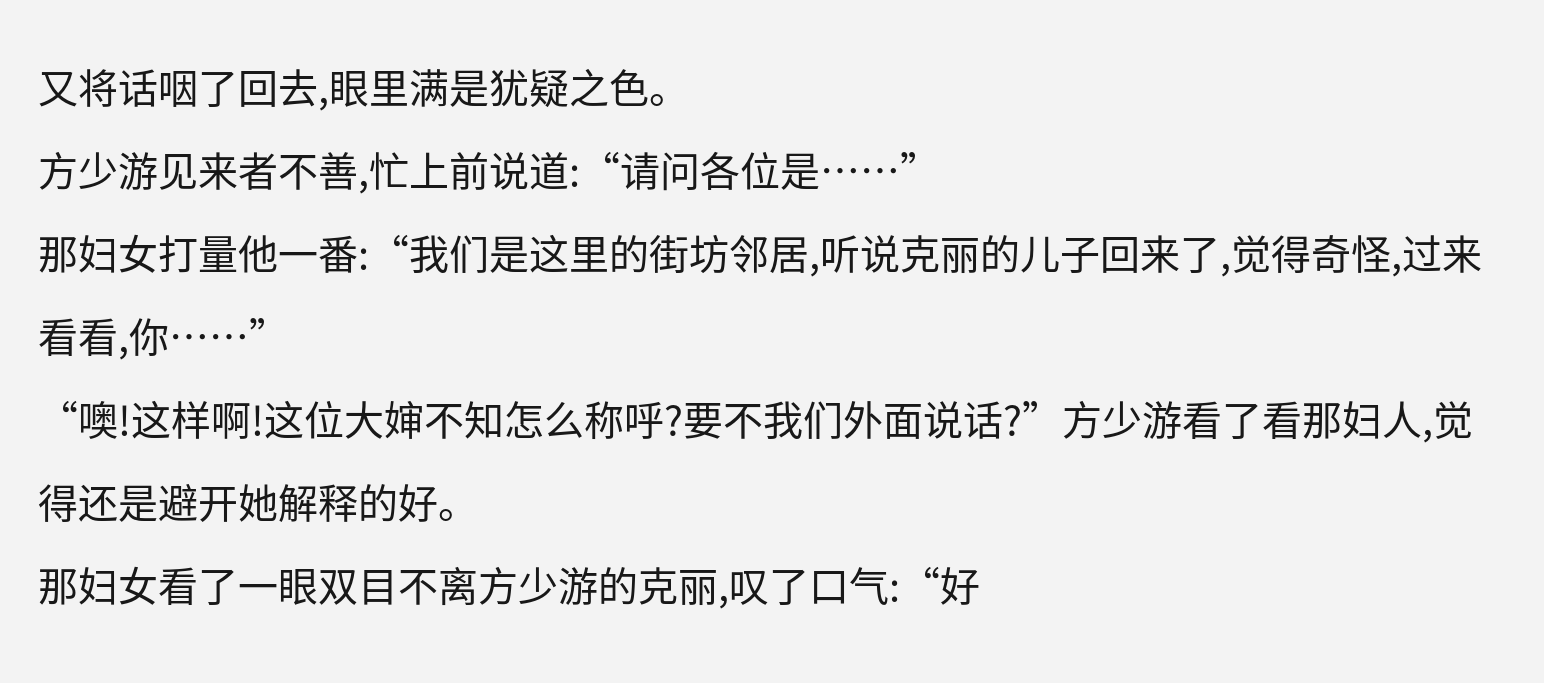又将话咽了回去,眼里满是犹疑之色。
方少游见来者不善,忙上前说道:“请问各位是……”
那妇女打量他一番:“我们是这里的街坊邻居,听说克丽的儿子回来了,觉得奇怪,过来看看,你……”
“噢!这样啊!这位大婶不知怎么称呼?要不我们外面说话?”方少游看了看那妇人,觉得还是避开她解释的好。
那妇女看了一眼双目不离方少游的克丽,叹了口气:“好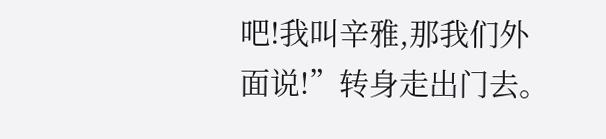吧!我叫辛雅,那我们外面说!”转身走出门去。